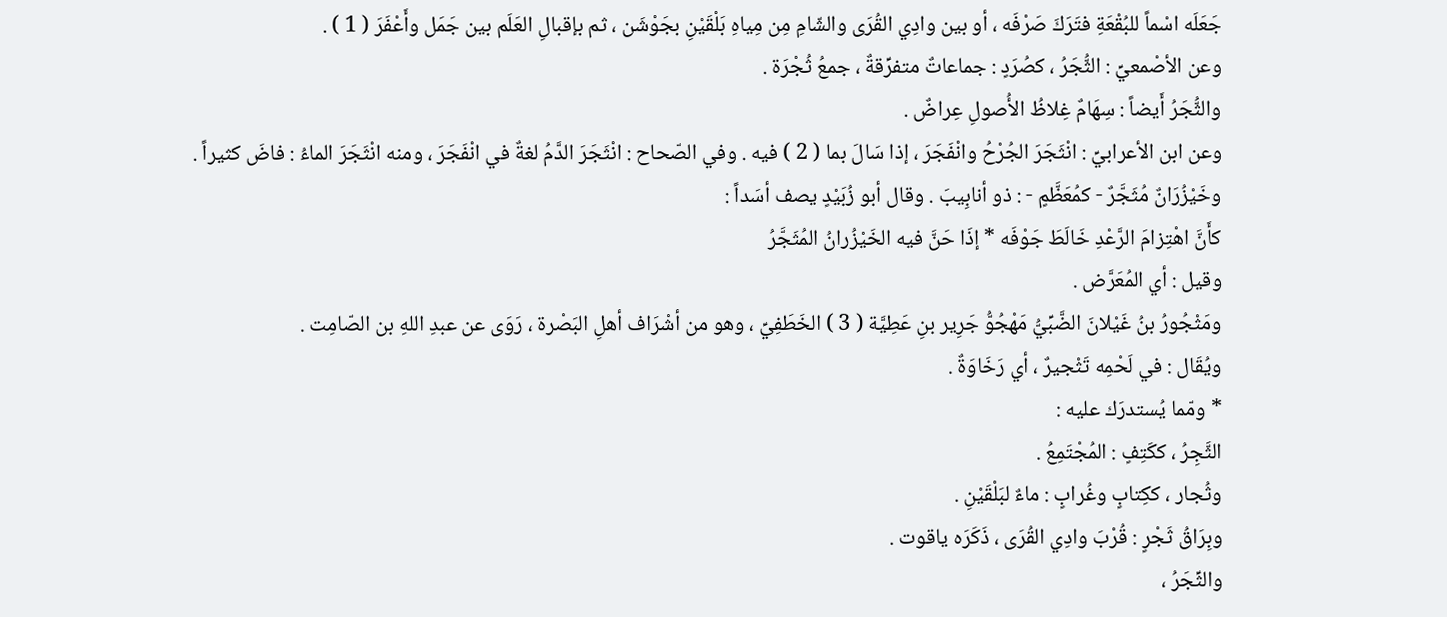جَعَلَه اسْماً للبُقْعَةِ فتَرَكَ صَرْفَه ، أو بين وادِي القُرَى والشّامِ مِن مِياهِ بَلْقَيْنِ بجَوْشَن ، ثم بإقبالِ العَلَم بين جَمَل وأَعْفَرَ ( 1 ) .
وعن الأصْمعيِّ : الثُّجَرُ ، كصُرَدٍ : جماعاتٌ متفرِّقةٌ ، جمعُ ثُجْرَة .
والثُّجَرُ أَيضاً : سِهَامٌ غِلاظُ الأُصولِ عِراضٌ .
وعن ابن الأعرابيِّ : انْثَجَرَ الجُرْحُ وانْفَجَرَ ، إذا سَالَ بما ( 2 ) فيه . وفي الصّحاح : انْثَجَرَ الدَّمُ لغةٌ في انْفَجَرَ ، ومنه انْثَجَرَ الماءُ : فاضَ كثيراً .
وخَيْزُرَانٌ مُثَجَّرٌ - كمُعَظَّمٍ - : ذو أنابِيبَ . وقال أبو زُبَيْدٍ يصف أسَداً :
كأَنَّ اهْتِزامَ الرَّعْدِ خَالَطَ جَوْفَه * إذَا حَنَّ فيه الخَيْزُرانُ المُثَجَّرُ
وقيل : أي المُعَرَّض .
ومَثْجُورُ بنُ غَيْلانَ الضَّبِّيُّ مَهْجُوُّ جَرِير بنِ عَطِيَّة ( 3 ) الخَطَفِيِّ ، وهو من أشْرَاف أهلِ البَصْرة ، رَوَى عن عبدِ اللهِ بن الصّامِت .
ويُقَال : في لَحْمِه تَثْجيرٌ ، أي رَخَاوَةٌ .
* ومّما يُستدرَك عليه :
الثَّجِرُ ، ككَتِفٍ : المُجْتَمِعُ .
وثُجار ، ككِتابٍ وغُرابٍ : ماءٌ لبَلْقَيْنِ .
وبِرَاقُ ثَجْرٍ : قُرْبَ وادِي القُرَى ، ذَكَرَه ياقوت .
والثِّجَرُ ،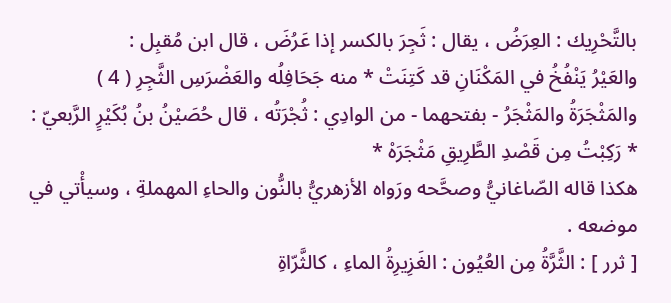بالتَّحْرِيك : العِرَضُ ، يقال : ثَجِرَ بالكسر إذا عَرُضَ ، قال ابن مُقبِل :
والعَيْرُ يَنْفُخُ في المَكْنَانِ قد كَتِنَتْ * منه جَحَافِلُه والعَضْرَسِ الثَّجِرِ ( 4 )
والمَثْجَرَةُ والمَثْجَرُ - بفتحهما - من الوادِي : ثُجْرَتُه ، قال حُصَيْنُ بنُ بُكَيْرٍ الرَّبعيّ :
* رَكِبْتُ مِن قَصْدِ الطَّرِيقِ مَثْجَرَهْ *
هكذا قاله الصّاغانيُّ وصحَّحه ورَواه الأزهريُّ بالنُّون والحاءِ المهملةِ ، وسيأْتي في موضعه .
[ ثرر ] : الثَّرَّةُ مِن العُيُون : الغَزِيرِةُ الماءِ ، كالثَّرّاةِ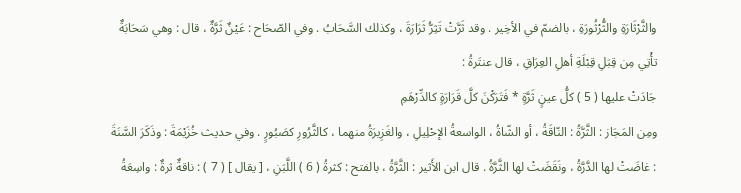والثَّرْثَارَةِ والثُّرْثُورَةِ ، بالضمّ في الأخِير . وقد ثَرَّتْ تَثِرُّ ثَرَارَةَ ، وكذلك السَّحَابُ . وفي الصّحَاح : عَيْنٌ ثَرَّةٌ ، قال : وهي سَحَابَةٌ تأْتِي مِن قِبَلِ قِبْلَةِ أهلِ العِرَاقِ ، قال عنتَرةُ :
جَادَتْ عليها ( 5 ) كلُّ عينٍ ثَرَّةٍ * فَتَرَكْنَ كلَّ قَرَارَةٍ كالدِّرْهَمِ
ومِن المَجَاز : الثَّرَّةُ : النّاقَةُ ، أو الشّاةُ ، الواسعةُ الإحْلِيلِ ، والغَزِيرَةُ منهما ، كالثَّرُورِ كصَبُورٍ . وفي حديث خُزَيْمَةَ : وذَكَرَ السَّنَةَ : غاضَتْ لها الدَّرَّةُ ، ونَقَضَتْ لها الثَّرَّةُ . قال ابن الأَثير : الثَّرَّةُ ، بالفتح : كثرةُ ( 6 ) اللَّبَنِ ، [ يقال ] ( 7 ) : ناقةٌ ثرةٌ : واسِعَةُ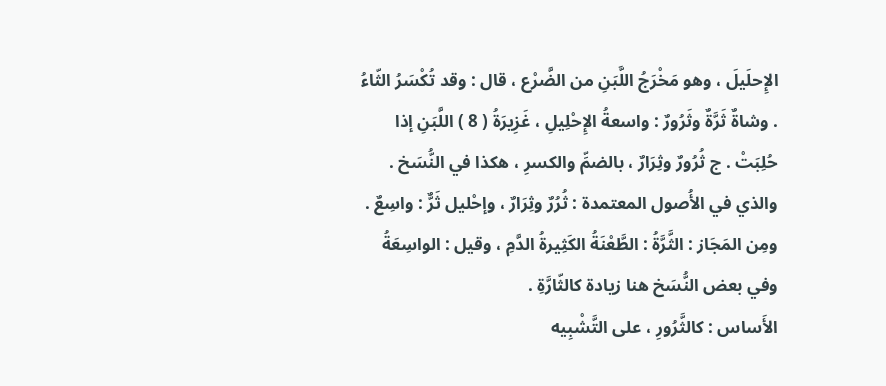الإِحلَيلَ ، وهو مَخْرَجُ اللَّبَنِ من الضَّرْع ، قال : وقد تُكْسَرُ الثّاءُ . وشاةٌ ثَرَّةٌ وثَرُورٌ : واسعةُ الإِحْلِيلِ ، غَزِيرَةُ ( 8 ) اللَّبَنِ إذا حُلِبَتْ . ج ثُرُورٌ وثِرَارٌ ، بالضمِّ والكسرِ ، هكذا في النُّسَخ . والذي في الأُصول المعتمدة : ثُرُرٌ وثِرَارٌ ، وإحْليل ثَرٌّ : واسِعٌ .
ومِن المَجَاز : الثَّرَّةُ : الطَّعْنَةُ الكَثِيرةُ الدَّمِ ، وقيل : الواسِعَةُ وفي بعض النُّسَخ هنا زيادة كالثّارَّةِ .
الأَساس : كالثَّرُورِ ، على التَّشْبِيه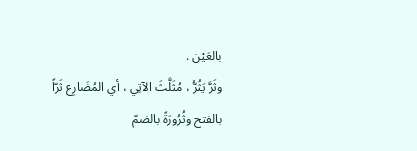بالعَيْن .
وثَرَّ يَثُرُّ ، مُثَلَّثَ الآتِي ، أي المُضَارِع ثَرّاً بالفتح وثُرُورَةً بالضمّ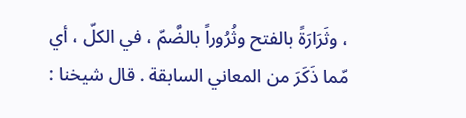، وثَرَارَةً بالفتح وثُرُوراً بالضَّمّ ، في الكلّ ، أي مّما ذَكَرَ من المعاني السابقة . قال شيخنا :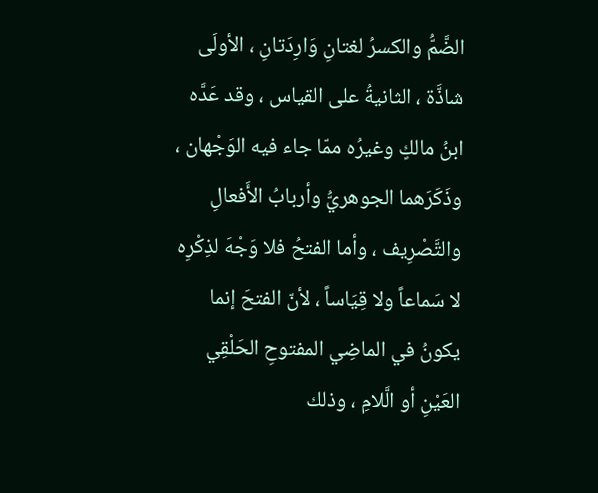الضَّمُّ والكسرُ لغتانِ وَارِدَتانِ ، الأولَى شاذَّة ، الثانيةُ على القياس ، وقد عَدَّه ابنُ مالكٍ وغيرُه ممّا جاء فيه الوَجْهان ، وذَكَرَهما الجوهريُّ وأربابُ الأَفعالِ والتَّصْرِيف ، وأما الفتحُ فلا وَجْهَ لذِكْرِه لا سَماعاً ولا قِيَاساً ، لأنّ الفتحَ إنما يكونُ في الماضِي المفتوحِ الحَلْقِي العَيْنِ أو الَّلامِ ، وذلك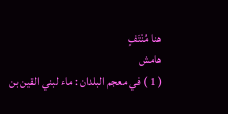هنا مُنْتَفٍ
هامش
( 1 ) في معجم البلدان : ماء لبني القين بن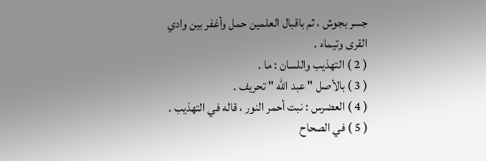جسر بجوش ، ثم باقبال العلمين حمل وأغفر بين وادي القرى وتيماء .
( 2 ) التهذيب واللسان : ما .
( 3 ) بالأصل " عبد الله " تحريف .
( 4 ) العضرس : نبت أحمر النور ، قاله في التهذيب .
( 5 ) في الصحاح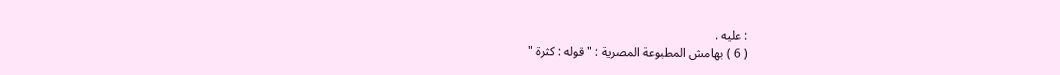: عليه .
( 6 ) بهامش المطبوعة المصرية : " قوله : كثرة "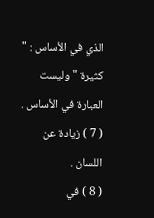الذي في الأساس : " كثيرة " وليست العبارة في الأساس .
( 7 ) زيادة عن اللسان .
( 8 ) في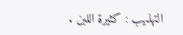التهذيب : كثيرة اللبن .